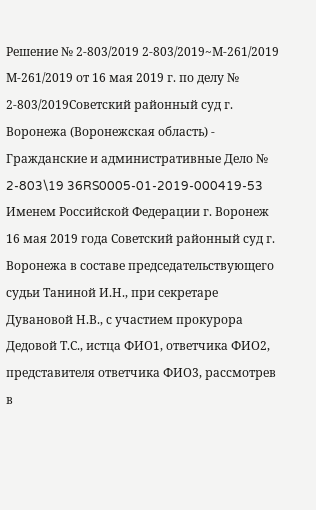Решение № 2-803/2019 2-803/2019~М-261/2019 М-261/2019 от 16 мая 2019 г. по делу № 2-803/2019Советский районный суд г. Воронежа (Воронежская область) - Гражданские и административные Дело № 2-803\19 36RS0005-01-2019-000419-53 Именем Российской Федерации г. Воронеж 16 мая 2019 года Советский районный суд г. Воронежа в составе председательствующего судьи Таниной И.Н., при секретаре Дувановой Н.В., с участием прокурора Дедовой Т.С., истца ФИО1, ответчика ФИО2, представителя ответчика ФИО3, рассмотрев в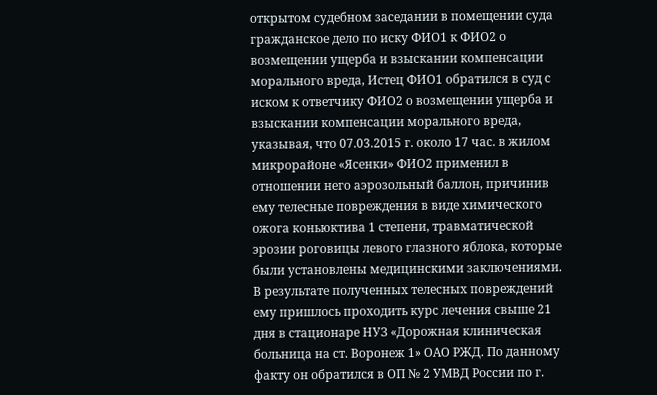открытом судебном заседании в помещении суда гражданское дело по иску ФИО1 к ФИО2 о возмещении ущерба и взыскании компенсации морального вреда, Истец ФИО1 обратился в суд с иском к ответчику ФИО2 о возмещении ущерба и взыскании компенсации морального вреда, указывая, что 07.03.2015 г. около 17 час. в жилом микрорайоне «Ясенки» ФИО2 применил в отношении него аэрозольный баллон, причинив ему телесные повреждения в виде химического ожога коньюктива 1 степени, травматической эрозии роговицы левого глазного яблока, которые были установлены медицинскими заключениями. В результате полученных телесных повреждений ему пришлось проходить курс лечения свыше 21 дня в стационаре НУЗ «Дорожная клиническая больница на ст. Воронеж 1» ОАО РЖД. По данному факту он обратился в ОП № 2 УМВД России по г.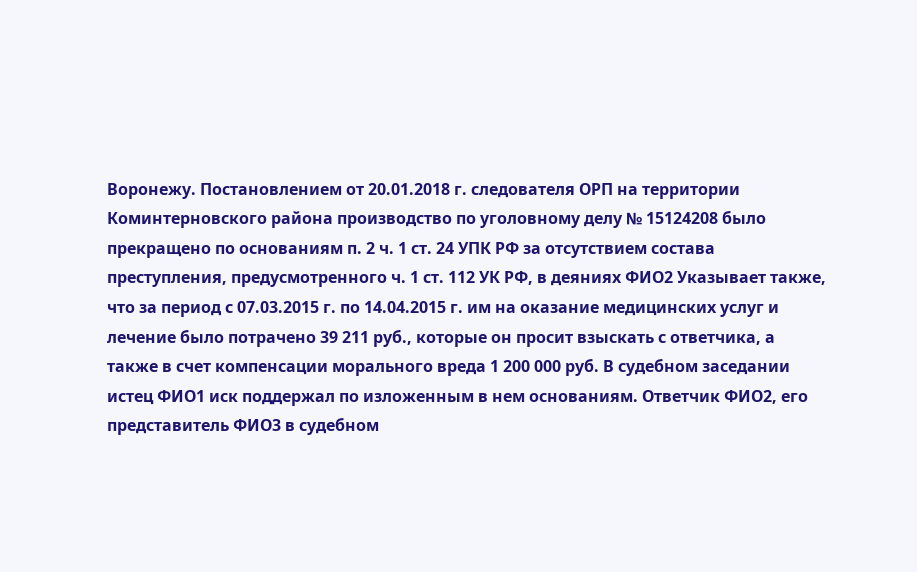Воронежу. Постановлением от 20.01.2018 г. следователя ОРП на территории Коминтерновского района производство по уголовному делу № 15124208 было прекращено по основаниям п. 2 ч. 1 ст. 24 УПК РФ за отсутствием состава преступления, предусмотренного ч. 1 ст. 112 УК РФ, в деяниях ФИО2 Указывает также, что за период с 07.03.2015 г. по 14.04.2015 г. им на оказание медицинских услуг и лечение было потрачено 39 211 руб., которые он просит взыскать с ответчика, а также в счет компенсации морального вреда 1 200 000 руб. В судебном заседании истец ФИО1 иск поддержал по изложенным в нем основаниям. Ответчик ФИО2, его представитель ФИО3 в судебном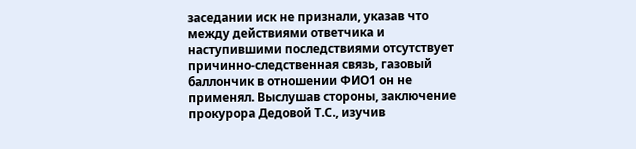заседании иск не признали, указав что между действиями ответчика и наступившими последствиями отсутствует причинно-следственная связь, газовый баллончик в отношении ФИО1 он не применял. Выслушав стороны, заключение прокурора Дедовой Т.С., изучив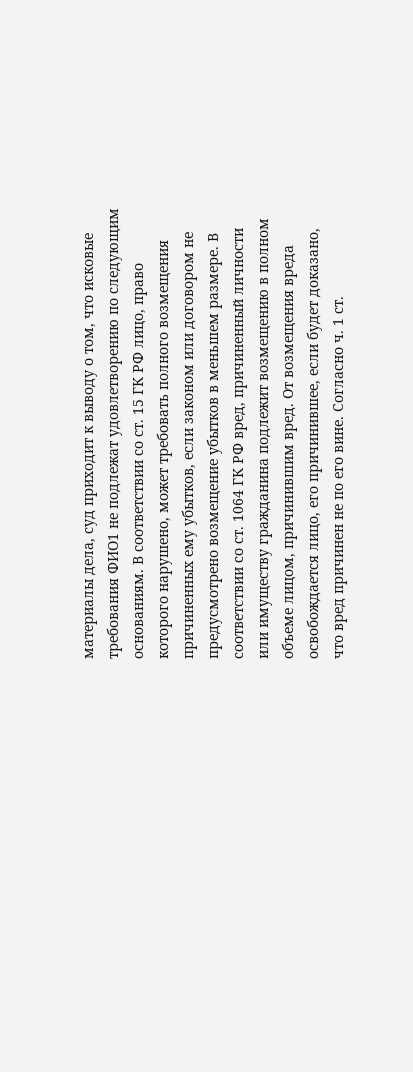материалы дела, суд приходит к выводу о том, что исковые требования ФИО1 не подлежат удовлетворению по следующим основаниям. В соответствии со ст. 15 ГК РФ лицо, право которого нарушено, может требовать полного возмещения причиненных ему убытков, если законом или договором не предусмотрено возмещение убытков в меньшем размере. В соответствии со ст. 1064 ГК РФ вред, причиненный личности или имуществу гражданина подлежит возмещению в полном объеме лицом, причинившим вред. От возмещения вреда освобождается лицо, его причинившее, если будет доказано, что вред причинен не по его вине. Согласно ч. 1 ст.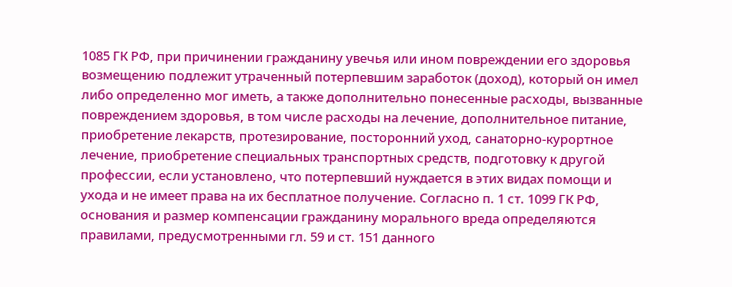1085 ГК РФ, при причинении гражданину увечья или ином повреждении его здоровья возмещению подлежит утраченный потерпевшим заработок (доход), который он имел либо определенно мог иметь, а также дополнительно понесенные расходы, вызванные повреждением здоровья, в том числе расходы на лечение, дополнительное питание, приобретение лекарств, протезирование, посторонний уход, санаторно-курортное лечение, приобретение специальных транспортных средств, подготовку к другой профессии, если установлено, что потерпевший нуждается в этих видах помощи и ухода и не имеет права на их бесплатное получение. Согласно п. 1 ст. 1099 ГК РФ, основания и размер компенсации гражданину морального вреда определяются правилами, предусмотренными гл. 59 и ст. 151 данного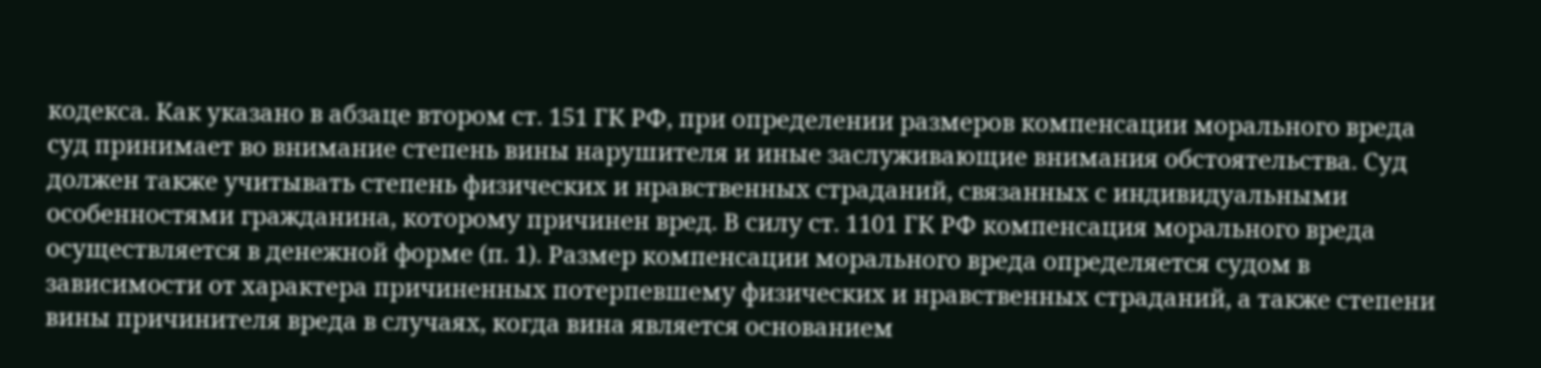кодекса. Как указано в абзаце втором ст. 151 ГК РФ, при определении размеров компенсации морального вреда суд принимает во внимание степень вины нарушителя и иные заслуживающие внимания обстоятельства. Суд должен также учитывать степень физических и нравственных страданий, связанных с индивидуальными особенностями гражданина, которому причинен вред. В силу ст. 1101 ГК РФ компенсация морального вреда осуществляется в денежной форме (п. 1). Размер компенсации морального вреда определяется судом в зависимости от характера причиненных потерпевшему физических и нравственных страданий, а также степени вины причинителя вреда в случаях, когда вина является основанием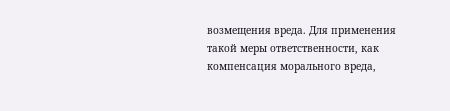возмещения вреда. Для применения такой меры ответственности, как компенсация морального вреда,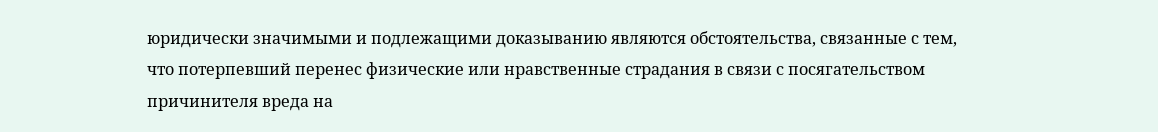юридически значимыми и подлежащими доказыванию являются обстоятельства, связанные с тем, что потерпевший перенес физические или нравственные страдания в связи с посягательством причинителя вреда на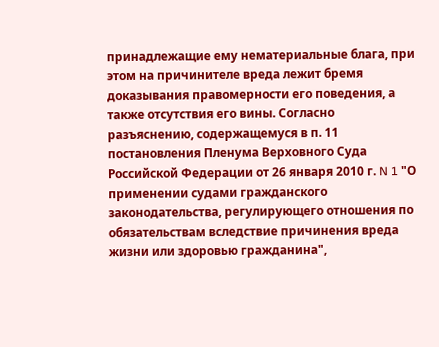принадлежащие ему нематериальные блага, при этом на причинителе вреда лежит бремя доказывания правомерности его поведения, а также отсутствия его вины. Согласно разъяснению, содержащемуся в п. 11 постановления Пленума Верховного Суда Российской Федерации от 26 января 2010 г. N 1 "О применении судами гражданского законодательства, регулирующего отношения по обязательствам вследствие причинения вреда жизни или здоровью гражданина",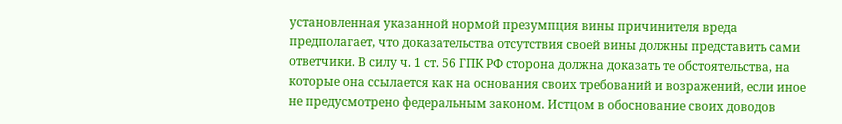установленная указанной нормой презумпция вины причинителя вреда предполагает, что доказательства отсутствия своей вины должны представить сами ответчики. В силу ч. 1 ст. 56 ГПК РФ сторона должна доказать те обстоятельства, на которые она ссылается как на основания своих требований и возражений, если иное не предусмотрено федеральным законом. Истцом в обоснование своих доводов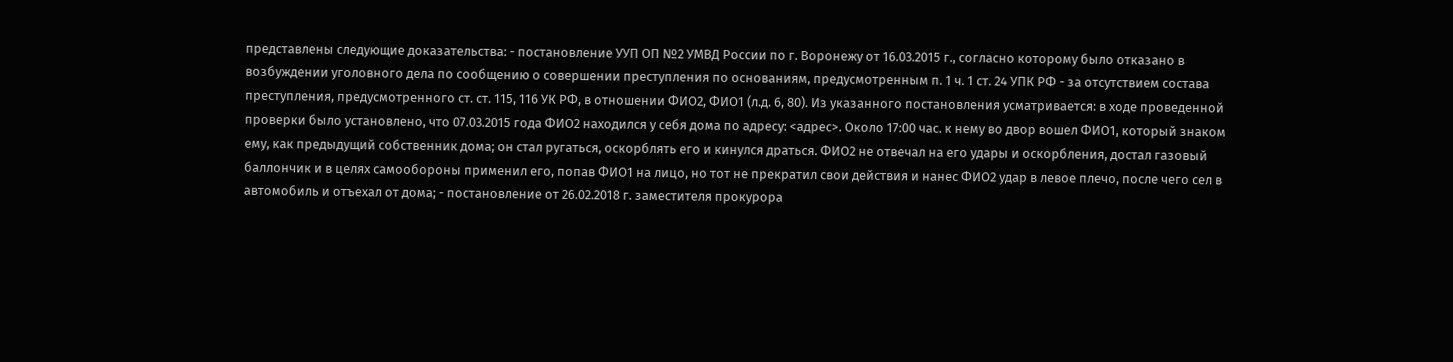представлены следующие доказательства: - постановление УУП ОП №2 УМВД России по г. Воронежу от 16.03.2015 г., согласно которому было отказано в возбуждении уголовного дела по сообщению о совершении преступления по основаниям, предусмотренным п. 1 ч. 1 ст. 24 УПК РФ - за отсутствием состава преступления, предусмотренного ст. ст. 115, 116 УК РФ, в отношении ФИО2, ФИО1 (л.д. 6, 80). Из указанного постановления усматривается: в ходе проведенной проверки было установлено, что 07.03.2015 года ФИО2 находился у себя дома по адресу: <адрес>. Около 17:00 час. к нему во двор вошел ФИО1, который знаком ему, как предыдущий собственник дома; он стал ругаться, оскорблять его и кинулся драться. ФИО2 не отвечал на его удары и оскорбления, достал газовый баллончик и в целях самообороны применил его, попав ФИО1 на лицо, но тот не прекратил свои действия и нанес ФИО2 удар в левое плечо, после чего сел в автомобиль и отъехал от дома; - постановление от 26.02.2018 г. заместителя прокурора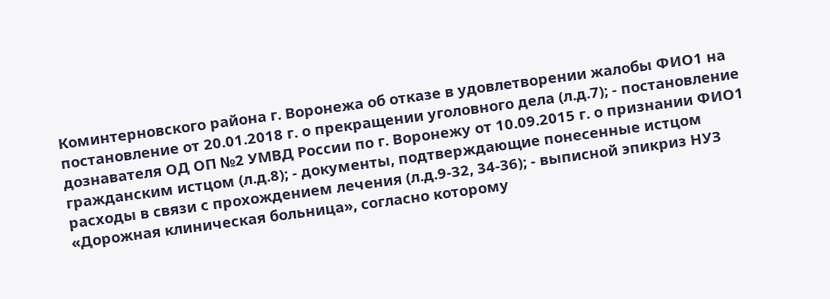Коминтерновского района г. Воронежа об отказе в удовлетворении жалобы ФИО1 на постановление от 20.01.2018 г. о прекращении уголовного дела (л.д.7); - постановление дознавателя ОД ОП №2 УМВД России по г. Воронежу от 10.09.2015 г. о признании ФИО1 гражданским истцом (л.д.8); - документы, подтверждающие понесенные истцом расходы в связи с прохождением лечения (л.д.9-32, 34-36); - выписной эпикриз НУЗ «Дорожная клиническая больница», согласно которому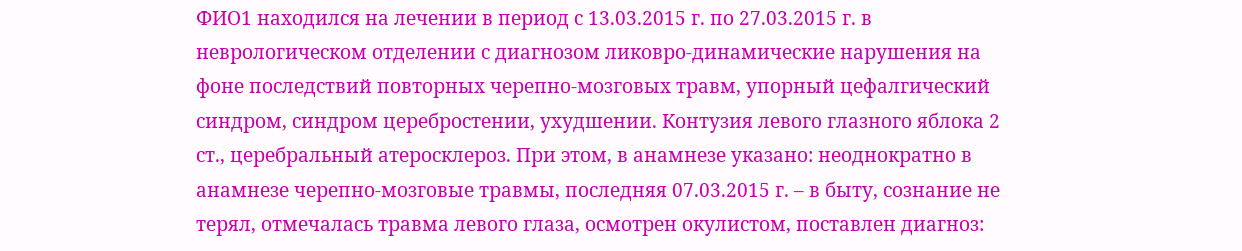ФИО1 находился на лечении в период с 13.03.2015 г. по 27.03.2015 г. в неврологическом отделении с диагнозом ликовро-динамические нарушения на фоне последствий повторных черепно-мозговых травм, упорный цефалгический синдром, синдром церебростении, ухудшении. Контузия левого глазного яблока 2 ст., церебральный атеросклероз. При этом, в анамнезе указано: неоднократно в анамнезе черепно-мозговые травмы, последняя 07.03.2015 г. – в быту, сознание не терял, отмечалась травма левого глаза, осмотрен окулистом, поставлен диагноз: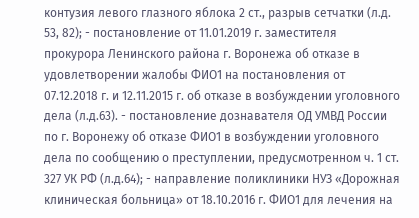контузия левого глазного яблока 2 ст., разрыв сетчатки (л.д. 53, 82); - постановление от 11.01.2019 г. заместителя прокурора Ленинского района г. Воронежа об отказе в удовлетворении жалобы ФИО1 на постановления от 07.12.2018 г. и 12.11.2015 г. об отказе в возбуждении уголовного дела (л.д.63). - постановление дознавателя ОД УМВД России по г. Воронежу об отказе ФИО1 в возбуждении уголовного дела по сообщению о преступлении, предусмотренном ч. 1 ст. 327 УК РФ (л.д.64); - направление поликлиники НУЗ «Дорожная клиническая больница» от 18.10.2016 г. ФИО1 для лечения на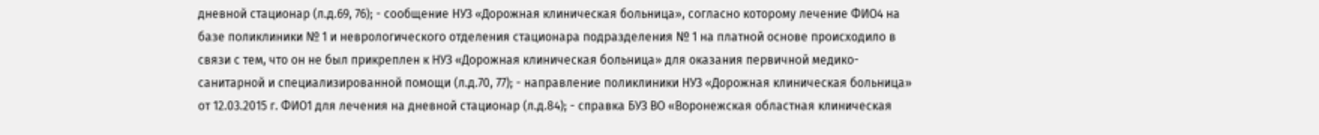дневной стационар (л.д.69, 76); - сообщение НУЗ «Дорожная клиническая больница», согласно которому лечение ФИО4 на базе поликлиники № 1 и неврологического отделения стационара подразделения № 1 на платной основе происходило в связи с тем, что он не был прикреплен к НУЗ «Дорожная клиническая больница» для оказания первичной медико-санитарной и специализированной помощи (л.д.70, 77); - направление поликлиники НУЗ «Дорожная клиническая больница» от 12.03.2015 г. ФИО1 для лечения на дневной стационар (л.д.84); - справка БУЗ ВО «Воронежская областная клиническая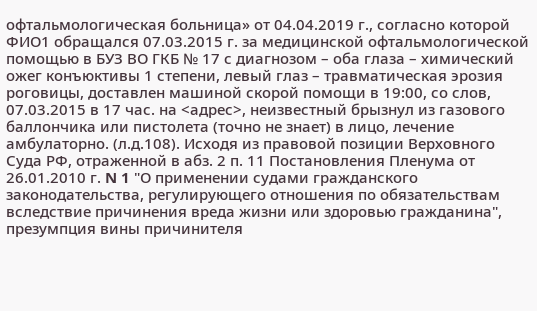офтальмологическая больница» от 04.04.2019 г., согласно которой ФИО1 обращался 07.03.2015 г. за медицинской офтальмологической помощью в БУЗ ВО ГКБ № 17 с диагнозом – оба глаза – химический ожег конъюктивы 1 степени, левый глаз – травматическая эрозия роговицы, доставлен машиной скорой помощи в 19:00, со слов, 07.03.2015 в 17 час. на <адрес>, неизвестный брызнул из газового баллончика или пистолета (точно не знает) в лицо, лечение амбулаторно. (л.д.108). Исходя из правовой позиции Верховного Суда РФ, отраженной в абз. 2 п. 11 Постановления Пленума от 26.01.2010 г. N 1 "О применении судами гражданского законодательства, регулирующего отношения по обязательствам вследствие причинения вреда жизни или здоровью гражданина", презумпция вины причинителя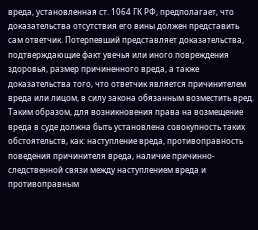вреда, установленная ст. 1064 ГК РФ, предполагает, что доказательства отсутствия его вины должен представить сам ответчик. Потерпевший представляет доказательства, подтверждающие факт увечья или иного повреждения здоровья, размер причиненного вреда, а также доказательства того, что ответчик является причинителем вреда или лицом, в силу закона обязанным возместить вред. Таким образом, для возникновения права на возмещение вреда в суде должна быть установлена совокупность таких обстоятельств, как: наступление вреда, противоправность поведения причинителя вреда, наличие причинно-следственной связи между наступлением вреда и противоправным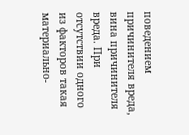поведением причинителя вреда, вина причинителя вреда. При отсутствии одного из факторов такая материально-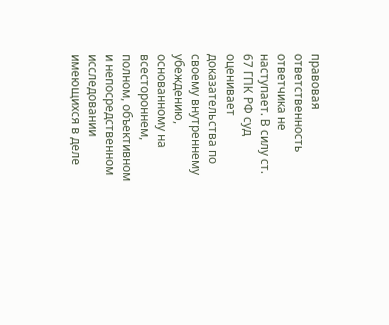правовая ответственность ответчика не наступает. В силу ст. 67 ГПК РФ суд оценивает доказательства по своему внутреннему убеждению, основанному на всестороннем, полном, объективном и непосредственном исследовании имеющихся в деле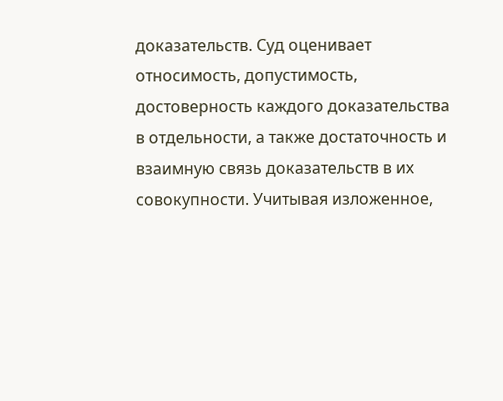доказательств. Суд оценивает относимость, допустимость, достоверность каждого доказательства в отдельности, а также достаточность и взаимную связь доказательств в их совокупности. Учитывая изложенное,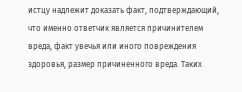истцу надлежит доказать факт, подтверждающий, что именно ответчик является причинителем вреда, факт увечья или иного повреждения здоровья, размер причиненного вреда. Таких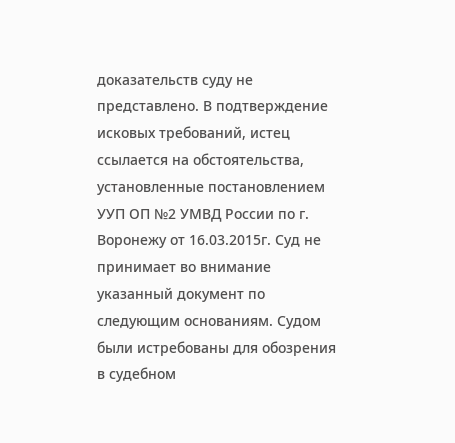доказательств суду не представлено. В подтверждение исковых требований, истец ссылается на обстоятельства, установленные постановлением УУП ОП №2 УМВД России по г. Воронежу от 16.03.2015г. Суд не принимает во внимание указанный документ по следующим основаниям. Судом были истребованы для обозрения в судебном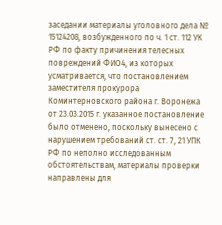заседании материалы уголовного дела № 15124208, возбужденного по ч. 1 ст. 112 УК РФ по факту причинения телесных повреждений ФИО4, из которых усматривается, что постановлением заместителя прокурора Коминтерновского района г. Воронежа от 23.03.2015 г. указанное постановление было отменено, поскольку вынесено с нарушением требований ст. ст. 7, 21 УПК РФ по неполно исследованным обстоятельствам, материалы проверки направлены для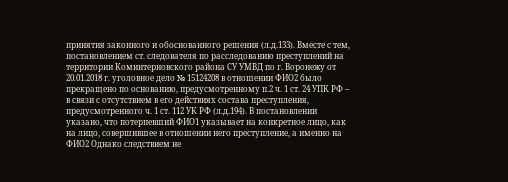принятия законного и обоснованного решения (л.д.133). Вместе с тем, постановлением ст. следователя по расследованию преступлений на территории Коминтерновского района СУ УМВД по г. Воронежу от 20.01.2018 г. уголовное дело № 15124208 в отношении ФИО2 было прекращено по основанию, предусмотренному п.2 ч. 1 ст. 24 УПК РФ – в связи с отсутствием в его действиях состава преступления, предусмотренного ч. 1 ст. 112 УК РФ (л.д.194). В постановлении указано, что потерпевший ФИО1 указывает на конкретное лицо, как на лицо, совершившее в отношении него преступление, а именно на ФИО2 Однако следствием не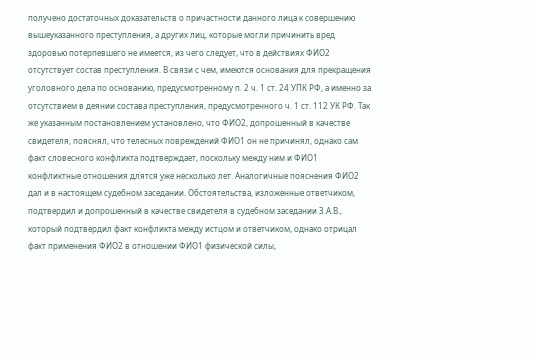получено достаточных доказательств о причастности данного лица к совершению вышеуказанного преступления, а других лиц, которые могли причинить вред здоровью потерпевшего не имеется, из чего следует, что в действиях ФИО2 отсутствует состав преступления. В связи с чем, имеются основания для прекращения уголовного дела по основанию, предусмотренному п. 2 ч. 1 ст. 24 УПК РФ, а именно за отсутствием в деянии состава преступления, предусмотренного ч. 1 ст. 112 УК РФ. Так же указанным постановлением установлено, что ФИО2, допрошенный в качестве свидетеля, пояснял, что телесных повреждений ФИО1 он не причинял, однако сам факт словесного конфликта подтверждает, поскольку между ним и ФИО1 конфликтные отношения длятся уже несколько лет. Аналогичные пояснения ФИО2 дал и в настоящем судебном заседании. Обстоятельства, изложенные ответчиком, подтвердил и допрошенный в качестве свидетеля в судебном заседании З.А.В., который подтвердил факт конфликта между истцом и ответчиком, однако отрицал факт применения ФИО2 в отношении ФИО1 физической силы,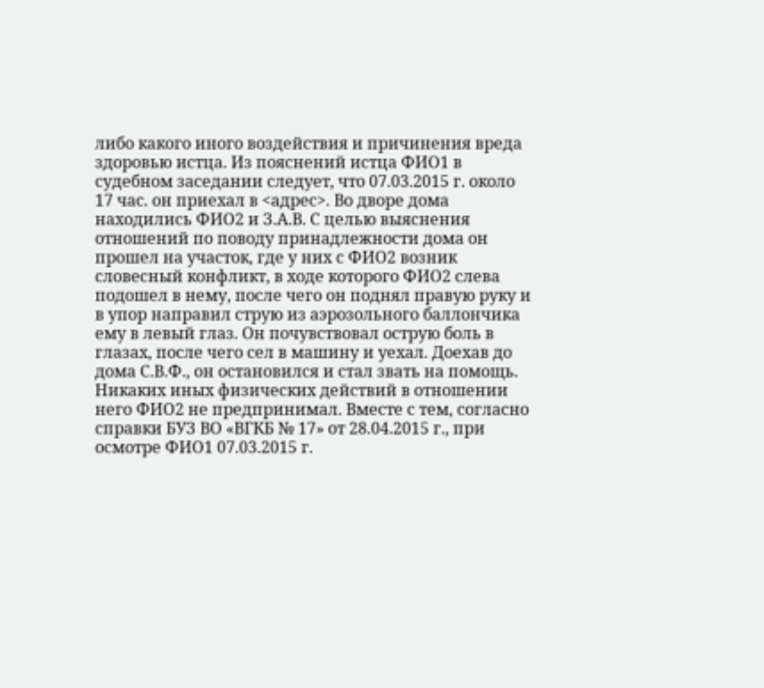либо какого иного воздействия и причинения вреда здоровью истца. Из пояснений истца ФИО1 в судебном заседании следует, что 07.03.2015 г. около 17 час. он приехал в <адрес>. Во дворе дома находились ФИО2 и З.А.В. С целью выяснения отношений по поводу принадлежности дома он прошел на участок, где у них с ФИО2 возник словесный конфликт, в ходе которого ФИО2 слева подошел в нему, после чего он поднял правую руку и в упор направил струю из аэрозольного баллончика ему в левый глаз. Он почувствовал острую боль в глазах, после чего сел в машину и уехал. Доехав до дома С.В.Ф., он остановился и стал звать на помощь. Никаких иных физических действий в отношении него ФИО2 не предпринимал. Вместе с тем, согласно справки БУЗ ВО «ВГКБ № 17» от 28.04.2015 г., при осмотре ФИО1 07.03.2015 г.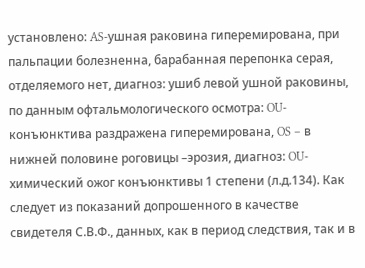установлено: AS-ушная раковина гиперемирована, при пальпации болезненна, барабанная перепонка серая, отделяемого нет, диагноз: ушиб левой ушной раковины, по данным офтальмологического осмотра: OU-конъюнктива раздражена гиперемирована, OS – в нижней половине роговицы –эрозия, диагноз: OU- химический ожог конъюнктивы 1 степени (л.д.134). Как следует из показаний допрошенного в качестве свидетеля С.В.Ф., данных, как в период следствия, так и в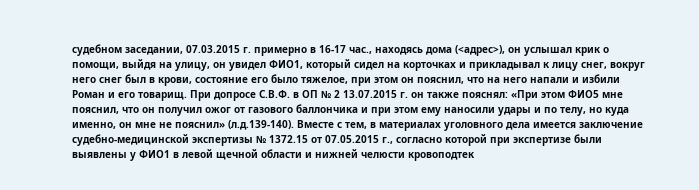судебном заседании, 07.03.2015 г. примерно в 16-17 час., находясь дома (<адрес>), он услышал крик о помощи, выйдя на улицу, он увидел ФИО1, который сидел на корточках и прикладывал к лицу снег, вокруг него снег был в крови, состояние его было тяжелое, при этом он пояснил, что на него напали и избили Роман и его товарищ. При допросе С.В.Ф. в ОП № 2 13.07.2015 г. он также пояснял: «При этом ФИО5 мне пояснил, что он получил ожог от газового баллончика и при этом ему наносили удары и по телу, но куда именно, он мне не пояснил» (л.д.139-140). Вместе с тем, в материалах уголовного дела имеется заключение судебно-медицинской экспертизы № 1372.15 от 07.05.2015 г., согласно которой при экспертизе были выявлены у ФИО1 в левой щечной области и нижней челюсти кровоподтек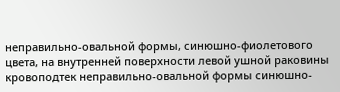неправильно-овальной формы, синюшно-фиолетового цвета, на внутренней поверхности левой ушной раковины кровоподтек неправильно-овальной формы синюшно-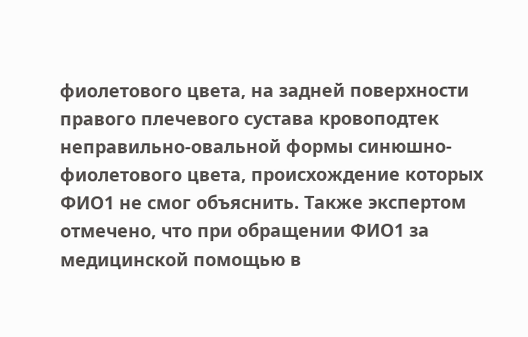фиолетового цвета, на задней поверхности правого плечевого сустава кровоподтек неправильно-овальной формы синюшно-фиолетового цвета, происхождение которых ФИО1 не смог объяснить. Также экспертом отмечено, что при обращении ФИО1 за медицинской помощью в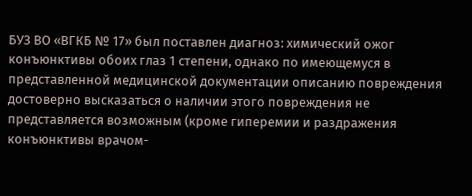БУЗ ВО «ВГКБ № 17» был поставлен диагноз: химический ожог конъюнктивы обоих глаз 1 степени, однако по имеющемуся в представленной медицинской документации описанию повреждения достоверно высказаться о наличии этого повреждения не представляется возможным (кроме гиперемии и раздражения конъюнктивы врачом-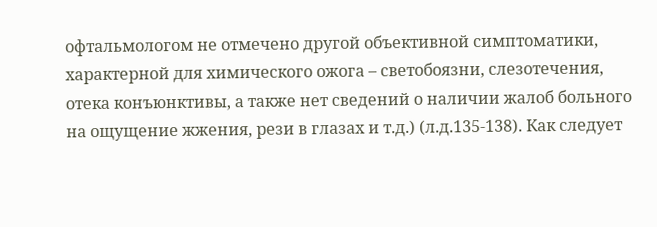офтальмологом не отмечено другой объективной симптоматики, характерной для химического ожога – светобоязни, слезотечения, отека конъюнктивы, а также нет сведений о наличии жалоб больного на ощущение жжения, рези в глазах и т.д.) (л.д.135-138). Как следует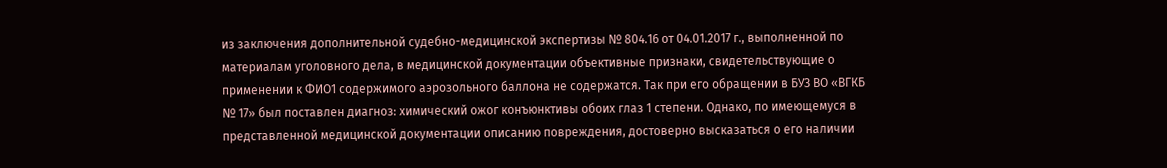из заключения дополнительной судебно-медицинской экспертизы № 804.16 от 04.01.2017 г., выполненной по материалам уголовного дела, в медицинской документации объективные признаки, свидетельствующие о применении к ФИО1 содержимого аэрозольного баллона не содержатся. Так при его обращении в БУЗ ВО «ВГКБ № 17» был поставлен диагноз: химический ожог конъюнктивы обоих глаз 1 степени. Однако, по имеющемуся в представленной медицинской документации описанию повреждения, достоверно высказаться о его наличии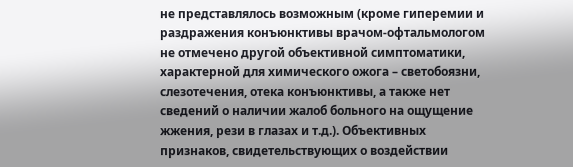не представлялось возможным (кроме гиперемии и раздражения конъюнктивы врачом-офтальмологом не отмечено другой объективной симптоматики, характерной для химического ожога – светобоязни, слезотечения, отека конъюнктивы, а также нет сведений о наличии жалоб больного на ощущение жжения, рези в глазах и т.д.). Объективных признаков, свидетельствующих о воздействии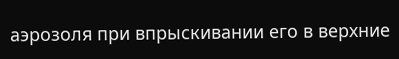аэрозоля при впрыскивании его в верхние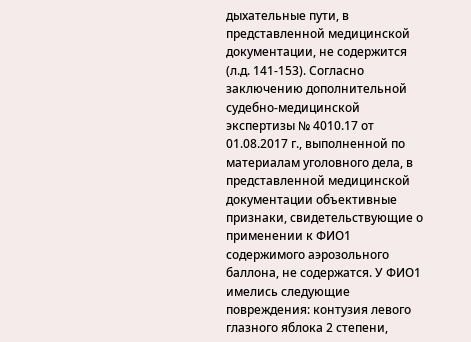дыхательные пути, в представленной медицинской документации, не содержится (л.д. 141-153). Согласно заключению дополнительной судебно-медицинской экспертизы № 4010.17 от 01.08.2017 г., выполненной по материалам уголовного дела, в представленной медицинской документации объективные признаки, свидетельствующие о применении к ФИО1 содержимого аэрозольного баллона, не содержатся. У ФИО1 имелись следующие повреждения: контузия левого глазного яблока 2 степени,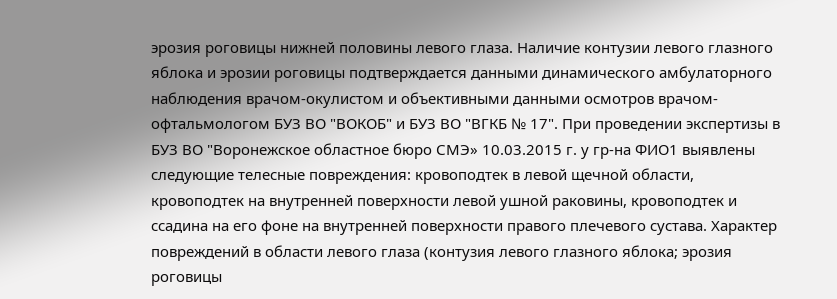эрозия роговицы нижней половины левого глаза. Наличие контузии левого глазного яблока и эрозии роговицы подтверждается данными динамического амбулаторного наблюдения врачом-окулистом и объективными данными осмотров врачом-офтальмологом БУЗ ВО "ВОКОБ" и БУЗ ВО "ВГКБ № 17". При проведении экспертизы в БУЗ ВО "Воронежское областное бюро СМЭ» 10.03.2015 г. у гр-на ФИО1 выявлены следующие телесные повреждения: кровоподтек в левой щечной области, кровоподтек на внутренней поверхности левой ушной раковины, кровоподтек и ссадина на его фоне на внутренней поверхности правого плечевого сустава. Характер повреждений в области левого глаза (контузия левого глазного яблока; эрозия роговицы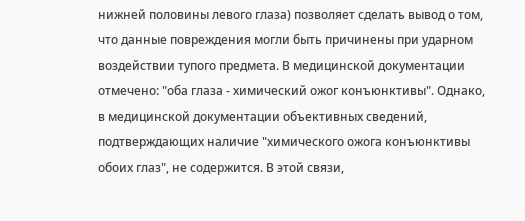нижней половины левого глаза) позволяет сделать вывод о том, что данные повреждения могли быть причинены при ударном воздействии тупого предмета. В медицинской документации отмечено: "оба глаза - химический ожог конъюнктивы". Однако, в медицинской документации объективных сведений, подтверждающих наличие "химического ожога конъюнктивы обоих глаз", не содержится. В этой связи,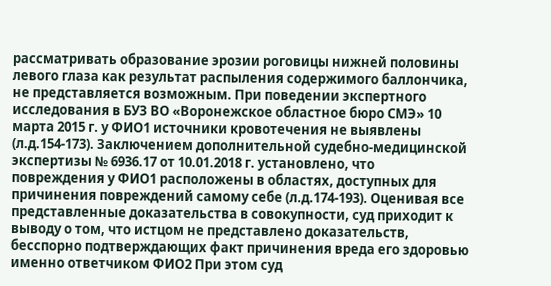рассматривать образование эрозии роговицы нижней половины левого глаза как результат распыления содержимого баллончика, не представляется возможным. При поведении экспертного исследования в БУЗ ВО «Воронежское областное бюро СМЭ» 10 марта 2015 г. у ФИО1 источники кровотечения не выявлены (л.д.154-173). Заключением дополнительной судебно-медицинской экспертизы № 6936.17 от 10.01.2018 г. установлено, что повреждения у ФИО1 расположены в областях, доступных для причинения повреждений самому себе (л.д.174-193). Оценивая все представленные доказательства в совокупности, суд приходит к выводу о том, что истцом не представлено доказательств, бесспорно подтверждающих факт причинения вреда его здоровью именно ответчиком ФИО2 При этом суд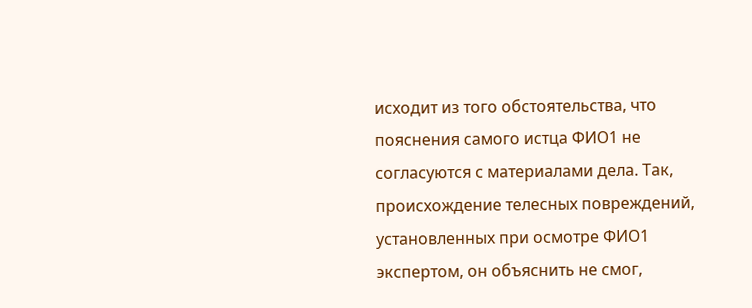исходит из того обстоятельства, что пояснения самого истца ФИО1 не согласуются с материалами дела. Так, происхождение телесных повреждений, установленных при осмотре ФИО1 экспертом, он объяснить не смог,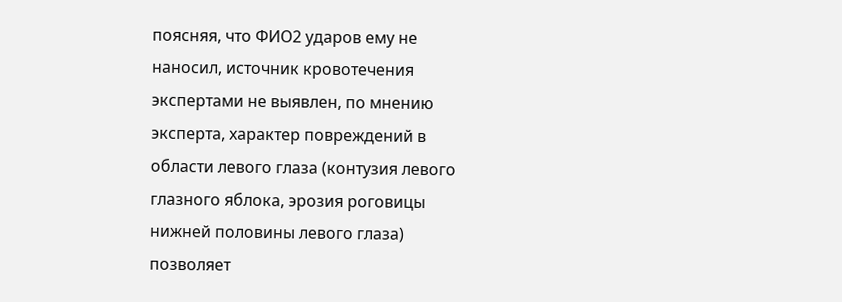поясняя, что ФИО2 ударов ему не наносил, источник кровотечения экспертами не выявлен, по мнению эксперта, характер повреждений в области левого глаза (контузия левого глазного яблока, эрозия роговицы нижней половины левого глаза) позволяет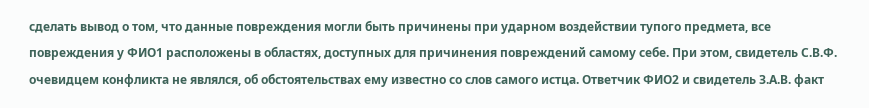сделать вывод о том, что данные повреждения могли быть причинены при ударном воздействии тупого предмета, все повреждения у ФИО1 расположены в областях, доступных для причинения повреждений самому себе. При этом, свидетель С.В.Ф. очевидцем конфликта не являлся, об обстоятельствах ему известно со слов самого истца. Ответчик ФИО2 и свидетель З.А.В. факт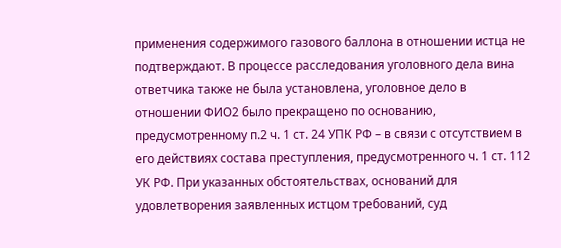применения содержимого газового баллона в отношении истца не подтверждают. В процессе расследования уголовного дела вина ответчика также не была установлена, уголовное дело в отношении ФИО2 было прекращено по основанию, предусмотренному п.2 ч. 1 ст. 24 УПК РФ – в связи с отсутствием в его действиях состава преступления, предусмотренного ч. 1 ст. 112 УК РФ. При указанных обстоятельствах, оснований для удовлетворения заявленных истцом требований, суд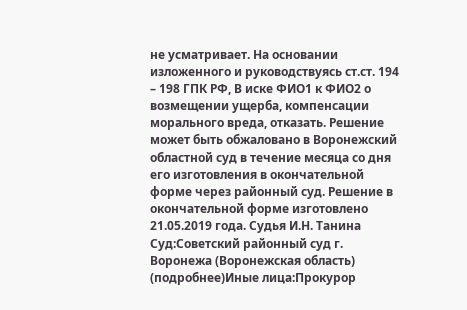не усматривает. На основании изложенного и руководствуясь ст.ст. 194 – 198 ГПК РФ, В иске ФИО1 к ФИО2 о возмещении ущерба, компенсации морального вреда, отказать. Решение может быть обжаловано в Воронежский областной суд в течение месяца со дня его изготовления в окончательной форме через районный суд. Решение в окончательной форме изготовлено 21.05.2019 года. Судья И.Н. Танина Суд:Советский районный суд г. Воронежа (Воронежская область) (подробнее)Иные лица:Прокурор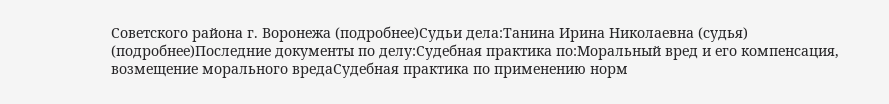Советского района г. Воронежа (подробнее)Судьи дела:Танина Ирина Николаевна (судья) (подробнее)Последние документы по делу:Судебная практика по:Моральный вред и его компенсация, возмещение морального вредаСудебная практика по применению норм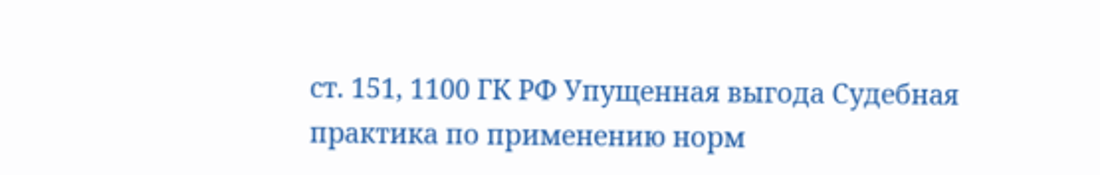ст. 151, 1100 ГК РФ Упущенная выгода Судебная практика по применению норм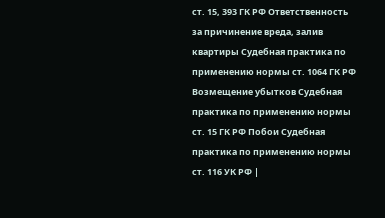ст. 15, 393 ГК РФ Ответственность за причинение вреда, залив квартиры Судебная практика по применению нормы ст. 1064 ГК РФ Возмещение убытков Судебная практика по применению нормы ст. 15 ГК РФ Побои Судебная практика по применению нормы ст. 116 УК РФ |